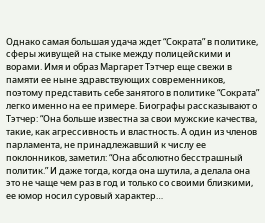Однако самая большая удача ждет “Сократа” в политике, сферы живущей на стыке между полицейскими и ворами. Имя и образ Маргарет Тэтчер еще свежи в памяти ее ныне здравствующих современников, поэтому представить себе занятого в политике “Сократа” легко именно на ее примере. Биографы рассказывают о Тэтчер: “Она больше известна за свои мужские качества, такие, как агрессивность и властность. А один из членов парламента, не принадлежавший к числу ее поклонников, заметил: “Она абсолютно бесстрашный политик.” И даже тогда, когда она шутила, а делала она это не чаще чем раз в год и только со своими близкими, ее юмор носил суровый характер…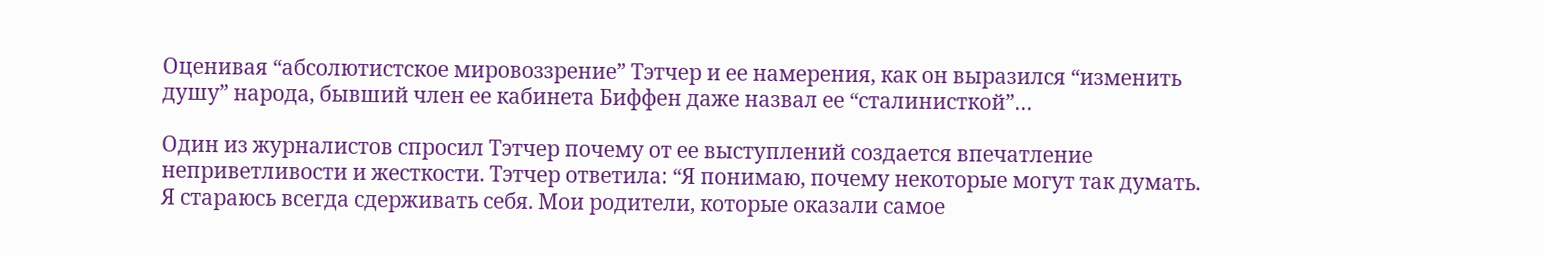Оценивая “абсолютистское мировоззрение” Тэтчер и ее намерения, как он выразился “изменить душу” народа, бывший член ее кабинета Биффен даже назвал ее “сталинисткой”…

Один из журналистов спросил Тэтчер почему от ее выступлений создается впечатление неприветливости и жесткости. Тэтчер ответила: “Я понимаю, почему некоторые могут так думать. Я стараюсь всегда сдерживать себя. Мои родители, которые оказали самое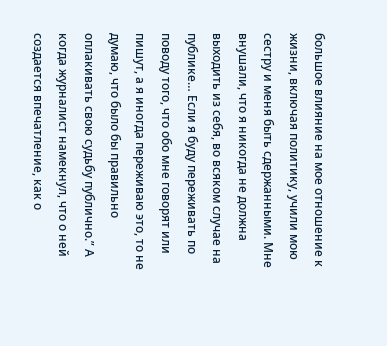большое влияние на мое отношение к жизни, включая политику, учили мою сестру и меня быть сдержанными. Мне внушали, что я никогда не должна выходить из себя, во всяком случае на публике… Если я буду переживать по поводу того, что обо мне говорят или пишут, а я иногда переживаю это, то не думаю, что было бы правильно оплакивать свою судьбу публично.” А когда журналист намекнул, что о ней создается впечатление, как о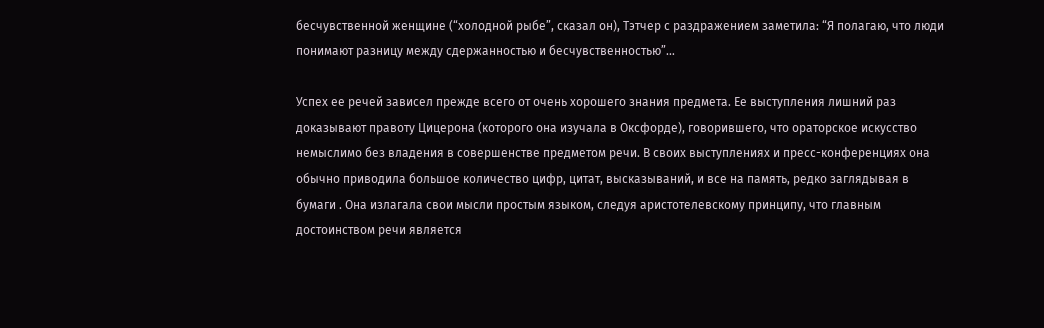бесчувственной женщине (“холодной рыбе”, сказал он), Тэтчер с раздражением заметила: “Я полагаю, что люди понимают разницу между сдержанностью и бесчувственностью”…

Успех ее речей зависел прежде всего от очень хорошего знания предмета. Ее выступления лишний раз доказывают правоту Цицерона (которого она изучала в Оксфорде), говорившего, что ораторское искусство немыслимо без владения в совершенстве предметом речи. В своих выступлениях и пресс-конференциях она обычно приводила большое количество цифр, цитат, высказываний, и все на память, редко заглядывая в бумаги . Она излагала свои мысли простым языком, следуя аристотелевскому принципу, что главным достоинством речи является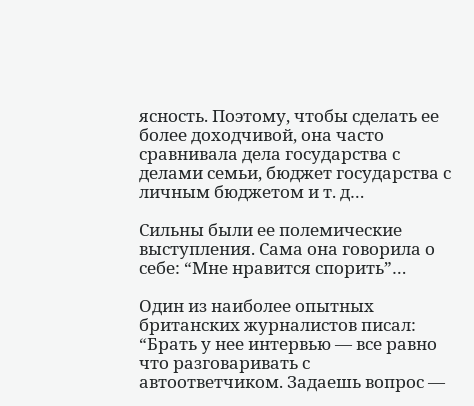ясность. Поэтому, чтобы сделать ее более доходчивой, она часто сравнивала дела государства с делами семьи, бюджет государства с личным бюджетом и т. д…

Сильны были ее полемические выступления. Сама она говорила о себе: “Мне нравится спорить”…

Один из наиболее опытных британских журналистов писал: “Брать у нее интервью — все равно что разговаривать с автоответчиком. Задаешь вопрос —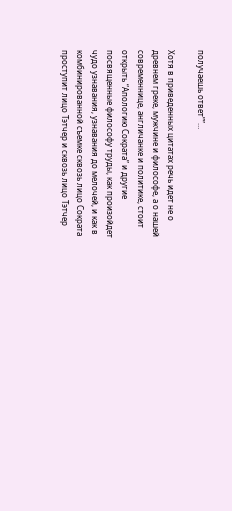получаешь ответ””…

Хотя в приведенных цитатах речь идет не о древнем греке, мужчине и философе, а о нашей современнице, англичанке и политике, стоит открыть “Апологию Сократа” и другие посвященные философу труды, как произойдет чудо узнавания, узнавания до мелочей, и как в комбинированной съемке сквозь лицо Сократа проступит лицо Тэтчер и сквозь лицо Тэтчер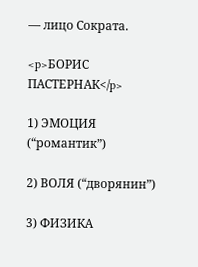— лицо Сократа.

<p>БОРИС ПАСТЕРНАК</p>

1) ЭМОЦИЯ (“романтик”)

2) ВОЛЯ (“дворянин”)

3) ФИЗИКА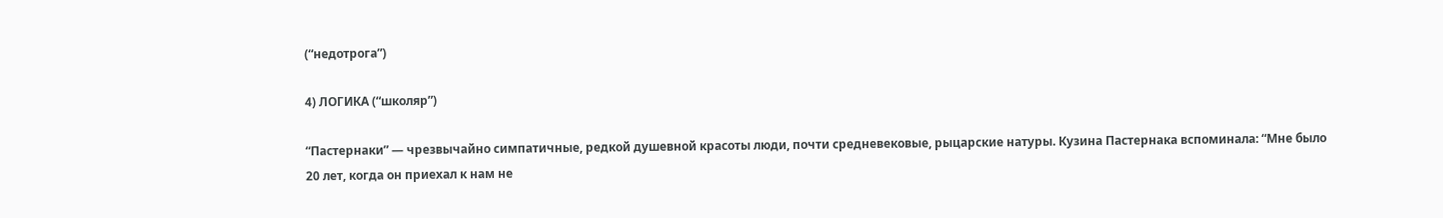(“недотрога”)

4) ЛОГИКА (“школяр”)

“Пастернаки” — чрезвычайно симпатичные, редкой душевной красоты люди, почти средневековые, рыцарские натуры. Кузина Пастернака вспоминала: “Мне было 20 лет, когда он приехал к нам не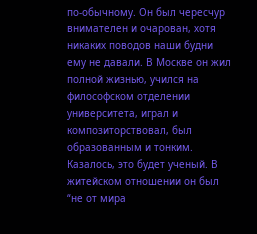по-обычному. Он был чересчур внимателен и очарован, хотя никаких поводов наши будни ему не давали. В Москве он жил полной жизнью, учился на философском отделении университета, играл и композиторствовал, был образованным и тонким. Казалось, это будет ученый. В житейском отношении он был “не от мира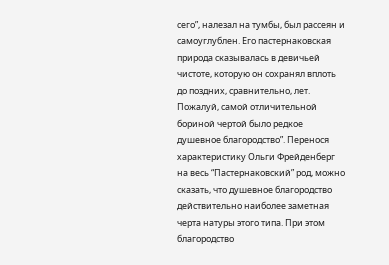сего”, налезал на тумбы, был рассеян и самоуглублен. Его пастернаковская природа сказывалась в девичьей чистоте, которую он сохранял вплоть до поздних, сравнительно, лет. Пожалуй, самой отличительной бориной чертой было редкое душевное благородство”. Перенося характеристику Ольги Фрейденберг на весь “Пастернаковский” род, можно сказать, что душевное благородство действительно наиболее заметная черта натуры этого типа. При этом благородство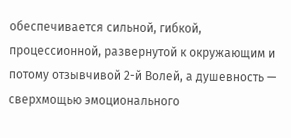обеспечивается сильной, гибкой, процессионной, развернутой к окружающим и потому отзывчивой 2-й Волей, а душевность — сверхмощью эмоционального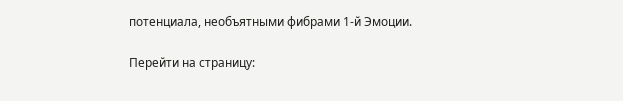потенциала, необъятными фибрами 1-й Эмоции.

Перейти на страницу: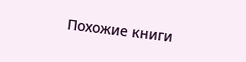Похожие книги